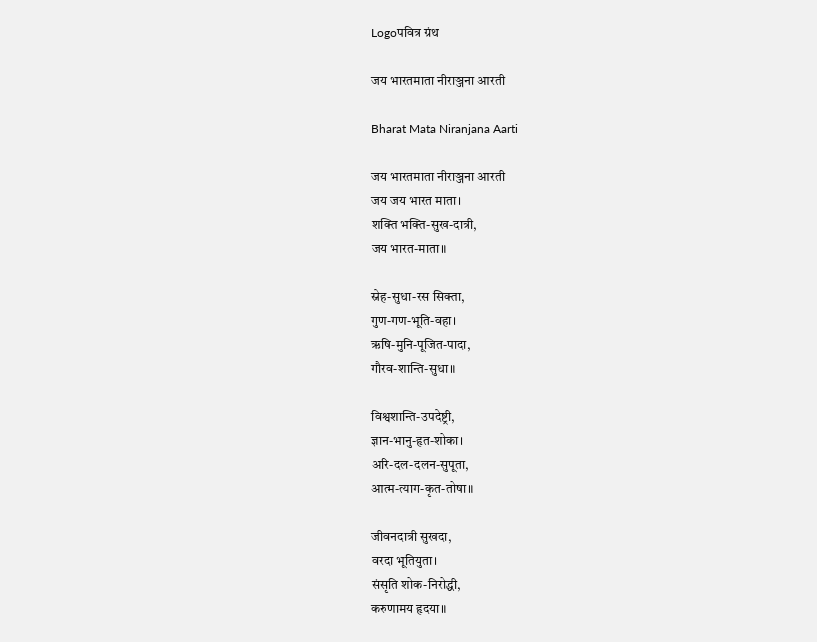Logoपवित्र ग्रंथ

जय भारतमाता नीराञ्जना आरती

Bharat Mata Niranjana Aarti

जय भारतमाता नीराञ्जना आरती
जय जय भारत माता।
शक्ति भक्ति-सुख-दात्री,
जय भारत-माता॥

स्नेह-सुधा-रस सिक्ता,
गुण-गण-भूति-वहा।
ऋषि-मुनि-पूजित-पादा,
गौरव-शान्ति-सुधा॥

विश्वशान्ति-उपदेष्ट्री,
ज्ञान-भानु-हृत-शोका।
अरि-दल-दलन-सुपूता,
आत्म-त्याग-कृत-तोषा॥

जीवनदात्री सुखदा,
वरदा भूतियुता।
संसृति शोक-निरोद्धी,
करुणामय हृदया॥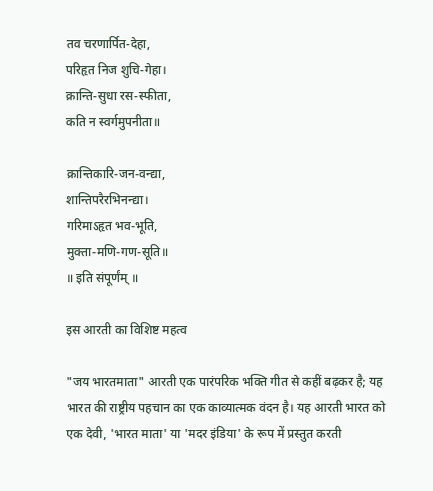तव चरणार्पित-देहा,
परिहृत निज शुचि-गेहा।
क्रान्ति-सुधा रस-स्फीता,
कति न स्वर्गमुपनीता॥

क्रान्तिकारि-जन-वन्द्या,
शान्तिपरैरभिनन्द्या।
गरिमाऽहृत भव-भूति,
मुक्ता-मणि-गण-सूति॥
॥ इति संपूर्णंम् ॥

इस आरती का विशिष्ट महत्व

"जय भारतमाता" आरती एक पारंपरिक भक्ति गीत से कहीं बढ़कर है; यह भारत की राष्ट्रीय पहचान का एक काव्यात्मक वंदन है। यह आरती भारत को एक देवी, 'भारत माता' या 'मदर इंडिया' के रूप में प्रस्तुत करती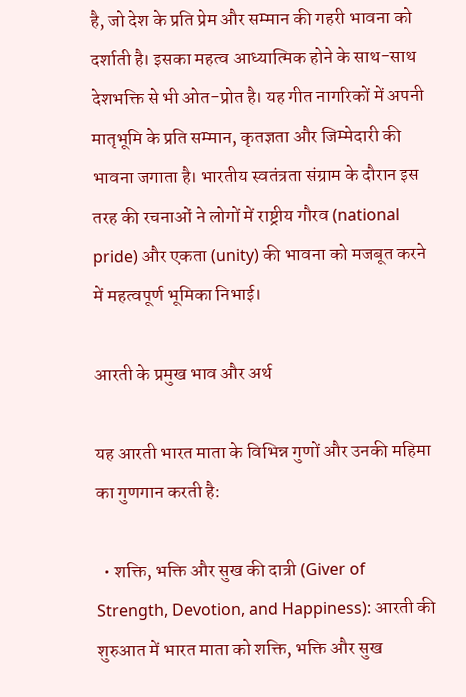है, जो देश के प्रति प्रेम और सम्मान की गहरी भावना को दर्शाती है। इसका महत्व आध्यात्मिक होने के साथ-साथ देशभक्ति से भी ओत-प्रोत है। यह गीत नागरिकों में अपनी मातृभूमि के प्रति सम्मान, कृतज्ञता और जिम्मेदारी की भावना जगाता है। भारतीय स्वतंत्रता संग्राम के दौरान इस तरह की रचनाओं ने लोगों में राष्ट्रीय गौरव (national pride) और एकता (unity) की भावना को मजबूत करने में महत्वपूर्ण भूमिका निभाई।

आरती के प्रमुख भाव और अर्थ

यह आरती भारत माता के विभिन्न गुणों और उनकी महिमा का गुणगान करती है:

  • शक्ति, भक्ति और सुख की दात्री (Giver of Strength, Devotion, and Happiness): आरती की शुरुआत में भारत माता को शक्ति, भक्ति और सुख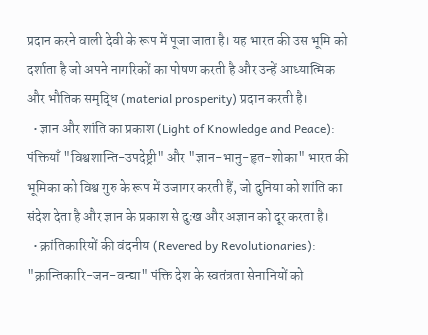प्रदान करने वाली देवी के रूप में पूजा जाता है। यह भारत की उस भूमि को दर्शाता है जो अपने नागरिकों का पोषण करती है और उन्हें आध्यात्मिक और भौतिक समृद्धि (material prosperity) प्रदान करती है।
  • ज्ञान और शांति का प्रकाश (Light of Knowledge and Peace): पंक्तियाँ "विश्वशान्ति-उपदेष्ट्री" और "ज्ञान-भानु-हृत-शोका" भारत की भूमिका को विश्व गुरु के रूप में उजागर करती हैं, जो दुनिया को शांति का संदेश देता है और ज्ञान के प्रकाश से दुःख और अज्ञान को दूर करता है।
  • क्रांतिकारियों की वंदनीय (Revered by Revolutionaries): "क्रान्तिकारि-जन-वन्द्या" पंक्ति देश के स्वतंत्रता सेनानियों को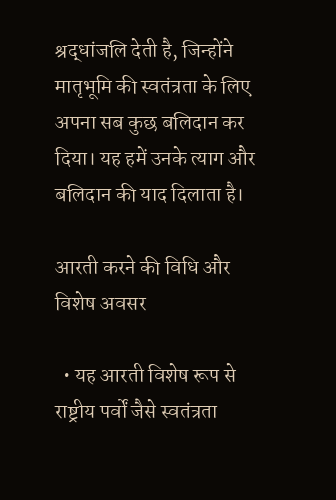श्रद्धांजलि देती है, जिन्होंने मातृभूमि की स्वतंत्रता के लिए अपना सब कुछ बलिदान कर दिया। यह हमें उनके त्याग और बलिदान की याद दिलाता है।

आरती करने की विधि और विशेष अवसर

  • यह आरती विशेष रूप से राष्ट्रीय पर्वों जैसे स्वतंत्रता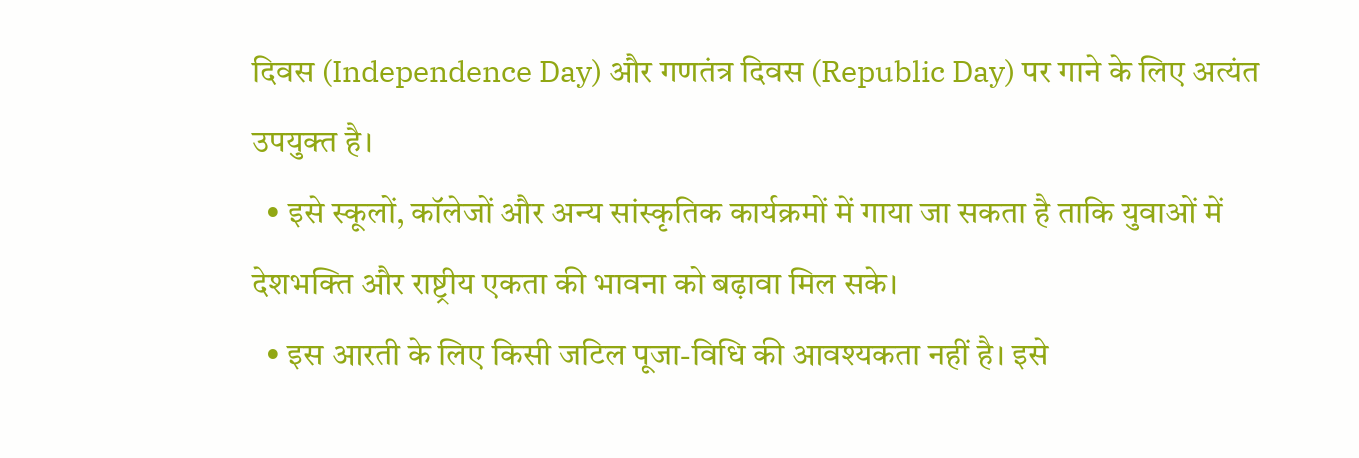दिवस (Independence Day) और गणतंत्र दिवस (Republic Day) पर गाने के लिए अत्यंत उपयुक्त है।
  • इसे स्कूलों, कॉलेजों और अन्य सांस्कृतिक कार्यक्रमों में गाया जा सकता है ताकि युवाओं में देशभक्ति और राष्ट्रीय एकता की भावना को बढ़ावा मिल सके।
  • इस आरती के लिए किसी जटिल पूजा-विधि की आवश्यकता नहीं है। इसे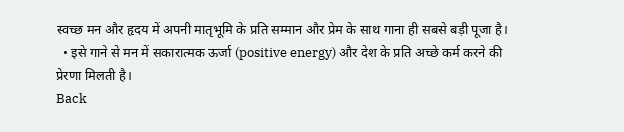स्वच्छ मन और हृदय में अपनी मातृभूमि के प्रति सम्मान और प्रेम के साथ गाना ही सबसे बड़ी पूजा है।
  • इसे गाने से मन में सकारात्मक ऊर्जा (positive energy) और देश के प्रति अच्छे कर्म करने की प्रेरणा मिलती है।
Back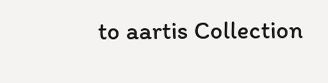to aartis Collection